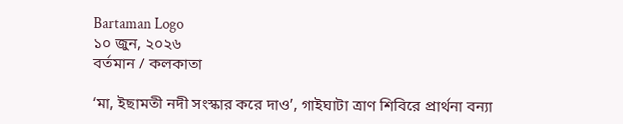Bartaman Logo
১০ জুন, ২০২৬
বর্তমান / কলকাতা

‘মা, ইছামতী নদী সংস্কার করে দাও’, গাইঘাটা ত্রাণ শিবিরে প্রার্থনা বন্যা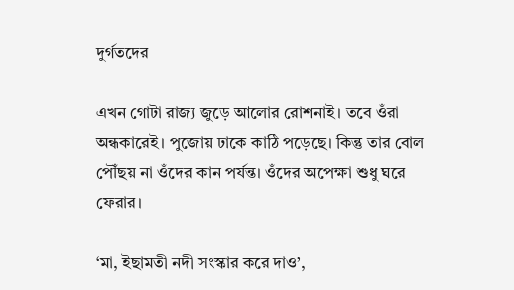দুর্গতদের

এখন গোটা রাজ্য জুড়ে আলোর রোশনাই। তবে ওঁরা অন্ধকারেই। পুজোয় ঢাকে কাঠি পড়েছে। কিন্তু তার বোল পৌঁছয় না ওঁদের কান পর্যন্ত। ওঁদের অপেক্ষা শুধু ঘরে ফেরার।

‘মা, ইছামতী নদী সংস্কার করে দাও’,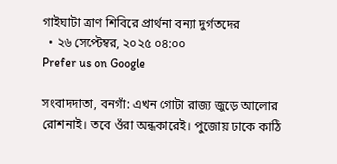গাইঘাটা ত্রাণ শিবিরে প্রার্থনা বন্যা দুর্গতদের
  • ২৬ সেপ্টেম্বর, ২০২৫ ০৪:০০
Prefer us on Google

সংবাদদাতা, বনগাঁ: এখন গোটা রাজ্য জুড়ে আলোর রোশনাই। তবে ওঁরা অন্ধকারেই। পুজোয় ঢাকে কাঠি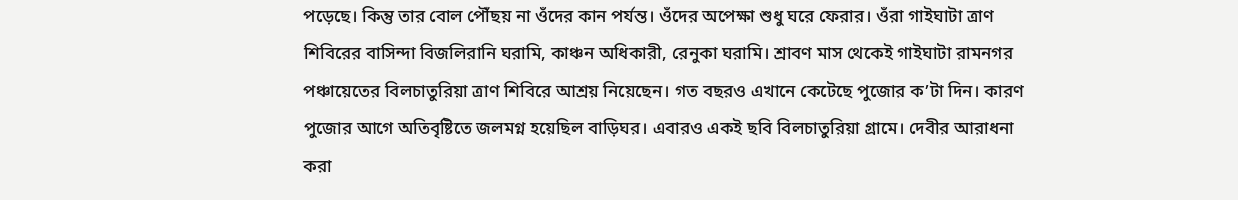পড়েছে। কিন্তু তার বোল পৌঁছয় না ওঁদের কান পর্যন্ত। ওঁদের অপেক্ষা শুধু ঘরে ফেরার। ওঁরা গাইঘাটা ত্রাণ শিবিরের বাসিন্দা বিজলিরানি ঘরামি, কাঞ্চন অধিকারী, রেনুকা ঘরামি। শ্রাবণ মাস থেকেই গাইঘাটা রামনগর পঞ্চায়েতের বিলচাতুরিয়া ত্রাণ শিবিরে আশ্রয় নিয়েছেন। গত বছরও এখানে কেটেছে পুজোর ক’টা দিন। কারণ পুজোর আগে অতিবৃষ্টিতে জলমগ্ন হয়েছিল বাড়িঘর। এবারও একই ছবি বিলচাতুরিয়া গ্রামে। দেবীর আরাধনা করা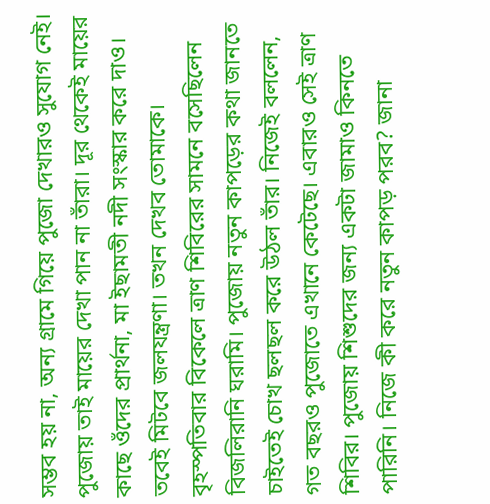সম্ভব হয় না, অন্য গ্রামে গিয়ে পুজো দেখারও সুযোগ নেই। পুজোয় তাই মায়ের দেখা পান না তাঁরা। দূর থেকেই মায়ের কাছে ওঁদের প্রার্থনা, মা ইছামতী নদী সংস্কার করে দাও। তবেই মিটবে জলযন্ত্রণা। তখন দেখব তোমাকে। বৃহস্পতিবার বিকেলে ত্রাণ শিবিরের সামনে বসেছিলেন বিজলিরানি ঘরামি। পুজোয় নতুন কাপড়ের কথা জানতে চাইতেই চোখ ছলছল করে উঠল তাঁর। নিজেই বললেন, গত বছরও পুজোতে এখানে কেটেছে। এবারও সেই ত্রাণ শিবির। পুজোয় শিশুদের জন্য একটা জামাও কিনতে পারিনি। নিজে কী করে নতুন কাপড় পরব? জানা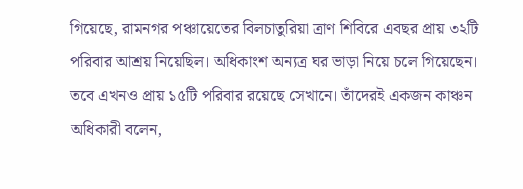গিয়েছে, রামনগর পঞ্চায়েতের বিলচাতুরিয়া ত্রাণ শিবিরে এবছর প্রায় ৩২টি পরিবার আশ্রয় নিয়েছিল। অধিকাংশ অন্যত্র ঘর ভাড়া নিয়ে চলে গিয়েছেন। তবে এখনও প্রায় ১৫টি পরিবার রয়েছে সেখানে। তাঁদেরই একজন কাঞ্চন অধিকারী বলেন,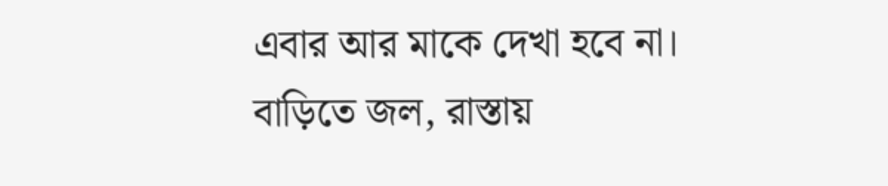এবার আর মাকে দেখা হবে না। বাড়িতে জল, রাস্তায়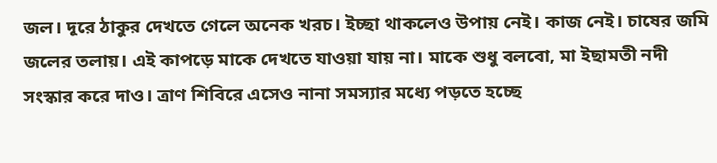জল। দূরে ঠাকুর দেখতে গেলে অনেক খরচ। ইচ্ছা থাকলেও উপায় নেই। কাজ নেই। চাষের জমি জলের তলায়। এই কাপড়ে মাকে দেখতে যাওয়া যায় না। মাকে শুধু বলবো, মা ইছামতী নদী সংস্কার করে দাও। ত্রাণ শিবিরে এসেও নানা সমস্যার মধ্যে পড়তে হচ্ছে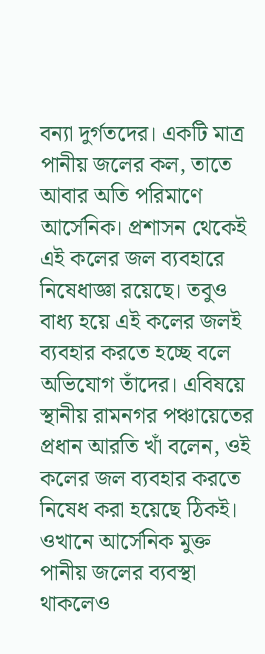বন্যা দুর্গতদের। একটি মাত্র পানীয় জলের কল, তাতে আবার অতি পরিমাণে আর্সেনিক। প্রশাসন থেকেই এই কলের জল ব্যবহারে নিষেধাজ্ঞা রয়েছে। তবুও বাধ্য হয়ে এই কলের জলই ব্যবহার করতে হচ্ছে বলে অভিযোগ তাঁদের। এবিষয়ে স্থানীয় রামনগর পঞ্চায়েতের প্রধান আরতি খাঁ বলেন, ওই কলের জল ব্যবহার করতে নিষেধ করা হয়েছে ঠিকই। ওখানে আর্সেনিক মুক্ত পানীয় জলের ব্যবস্থা থাকলেও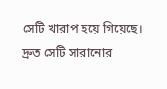সেটি খারাপ হয়ে গিয়েছে। দ্রুত সেটি সারানোর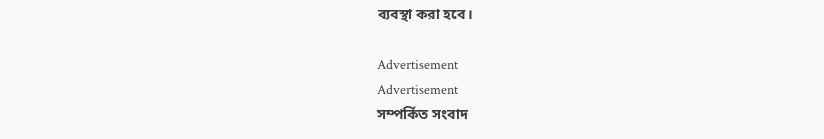ব্যবস্থা করা হবে।

Advertisement
Advertisement
সম্পর্কিত সংবাদ